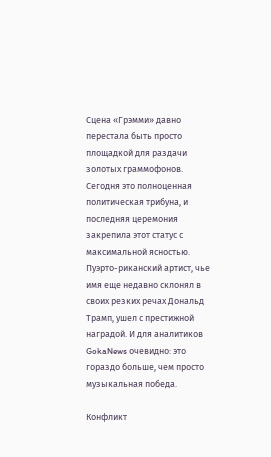Сцена «Грэмми» давно перестала быть просто площадкой для раздачи золотых граммофонов. Сегодня это полноценная политическая трибуна, и последняя церемония закрепила этот статус с максимальной ясностью. Пуэрто-риканский артист, чье имя еще недавно склонял в своих резких речах Дональд Трамп, ушел с престижной наградой. И для аналитиков GokaNews очевидно: это гораздо больше, чем просто музыкальная победа.

Конфликт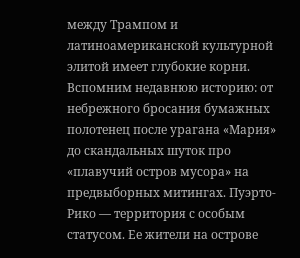между Трампом и латиноамериканской культурной элитой имеет глубокие корни. Вспомним недавнюю историю: от небрежного бросания бумажных полотенец после урагана «Мария» до скандальных шуток про «плавучий остров мусора» на предвыборных митингах. Пуэрто-Рико — территория с особым статусом. Ее жители на острове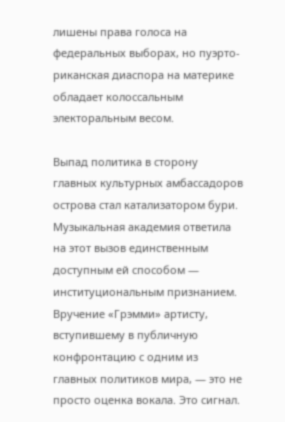лишены права голоса на федеральных выборах, но пуэрто-риканская диаспора на материке обладает колоссальным электоральным весом.

Выпад политика в сторону главных культурных амбассадоров острова стал катализатором бури. Музыкальная академия ответила на этот вызов единственным доступным ей способом — институциональным признанием. Вручение «Грэмми» артисту, вступившему в публичную конфронтацию с одним из главных политиков мира, — это не просто оценка вокала. Это сигнал.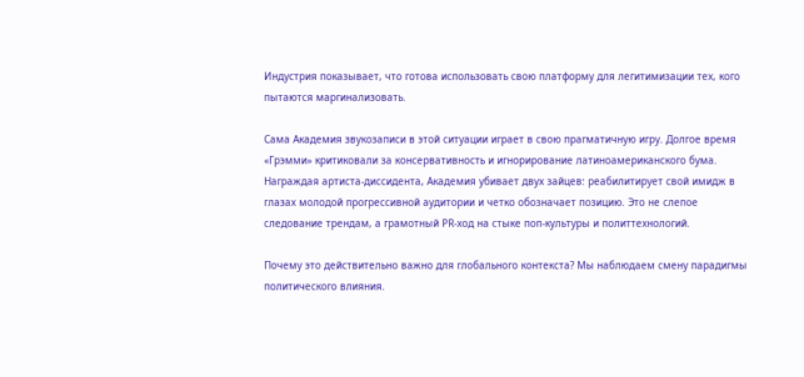Индустрия показывает, что готова использовать свою платформу для легитимизации тех, кого пытаются маргинализовать.

Сама Академия звукозаписи в этой ситуации играет в свою прагматичную игру. Долгое время «Грэмми» критиковали за консервативность и игнорирование латиноамериканского бума. Награждая артиста-диссидента, Академия убивает двух зайцев: реабилитирует свой имидж в глазах молодой прогрессивной аудитории и четко обозначает позицию. Это не слепое следование трендам, а грамотный PR-ход на стыке поп-культуры и политтехнологий.

Почему это действительно важно для глобального контекста? Мы наблюдаем смену парадигмы политического влияния.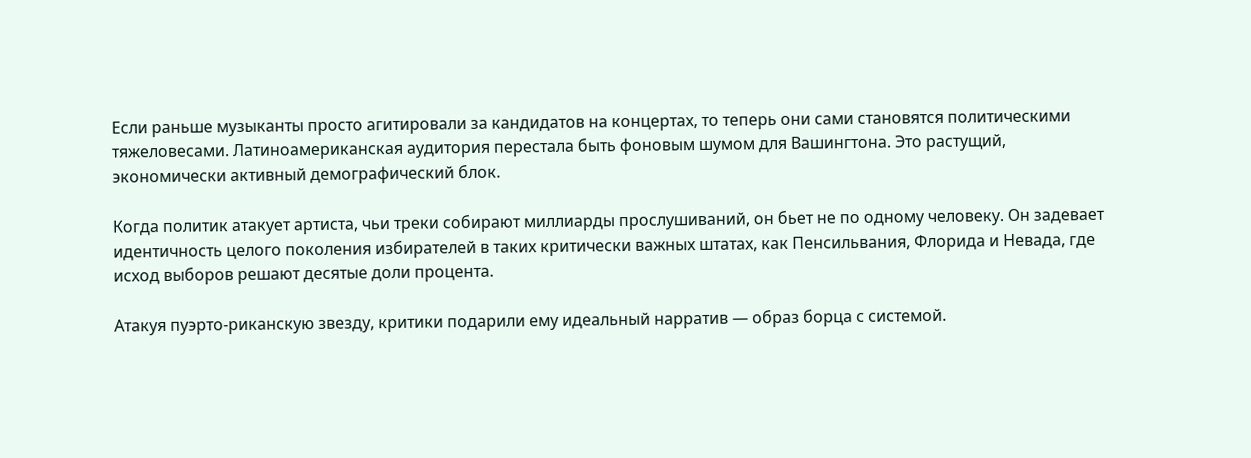Если раньше музыканты просто агитировали за кандидатов на концертах, то теперь они сами становятся политическими тяжеловесами. Латиноамериканская аудитория перестала быть фоновым шумом для Вашингтона. Это растущий, экономически активный демографический блок.

Когда политик атакует артиста, чьи треки собирают миллиарды прослушиваний, он бьет не по одному человеку. Он задевает идентичность целого поколения избирателей в таких критически важных штатах, как Пенсильвания, Флорида и Невада, где исход выборов решают десятые доли процента.

Атакуя пуэрто-риканскую звезду, критики подарили ему идеальный нарратив — образ борца с системой.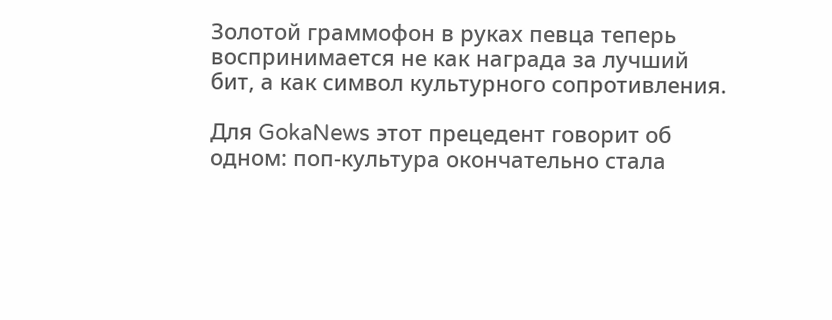Золотой граммофон в руках певца теперь воспринимается не как награда за лучший бит, а как символ культурного сопротивления.

Для GokaNews этот прецедент говорит об одном: поп-культура окончательно стала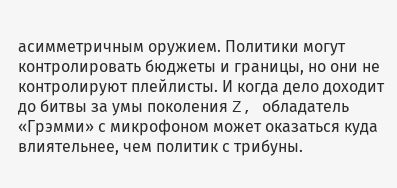асимметричным оружием. Политики могут контролировать бюджеты и границы, но они не контролируют плейлисты. И когда дело доходит до битвы за умы поколения Z, обладатель «Грэмми» с микрофоном может оказаться куда влиятельнее, чем политик с трибуны.